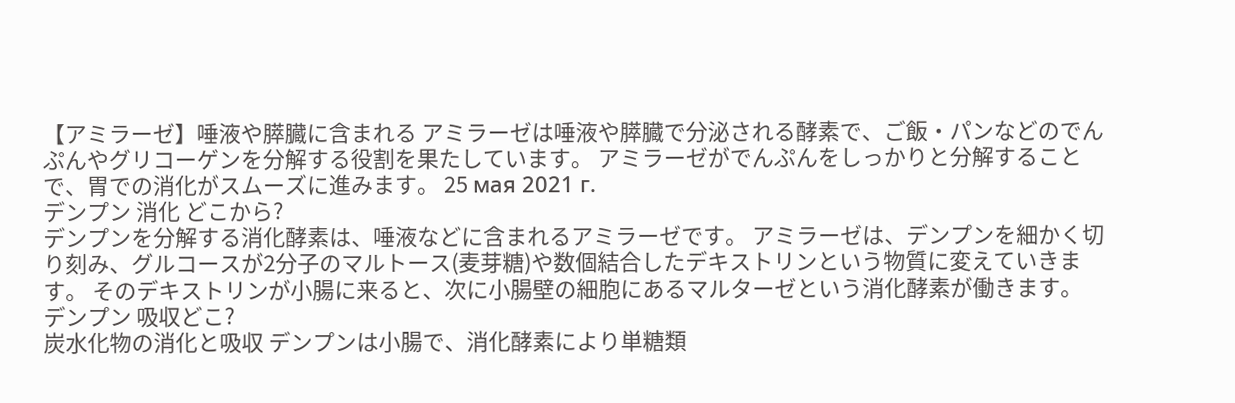【アミラーゼ】唾液や膵臓に含まれる アミラーゼは唾液や膵臓で分泌される酵素で、ご飯・パンなどのでんぷんやグリコーゲンを分解する役割を果たしています。 アミラーゼがでんぷんをしっかりと分解することで、胃での消化がスムーズに進みます。 25 мая 2021 г.
デンプン 消化 どこから?
デンプンを分解する消化酵素は、唾液などに含まれるアミラーゼです。 アミラーゼは、デンプンを細かく切り刻み、グルコースが2分子のマルトース(麦芽糖)や数個結合したデキストリンという物質に変えていきます。 そのデキストリンが小腸に来ると、次に小腸壁の細胞にあるマルターゼという消化酵素が働きます。
デンプン 吸収どこ?
炭水化物の消化と吸収 デンプンは小腸で、消化酵素により単糖類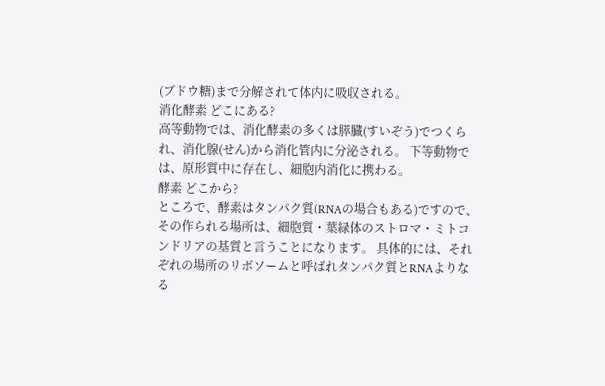(ブドウ糖)まで分解されて体内に吸収される。
消化酵素 どこにある?
高等動物では、消化酵素の多くは膵臓(すいぞう)でつくられ、消化腺(せん)から消化管内に分泌される。 下等動物では、原形質中に存在し、細胞内消化に携わる。
酵素 どこから?
ところで、酵素はタンパク質(RNAの場合もある)ですので、その作られる場所は、細胞質・葉緑体のストロマ・ミトコンドリアの基質と言うことになります。 具体的には、それぞれの場所のリボソームと呼ばれタンパク質とRNAよりなる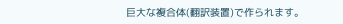巨大な複合体(翻訳装置)で作られます。